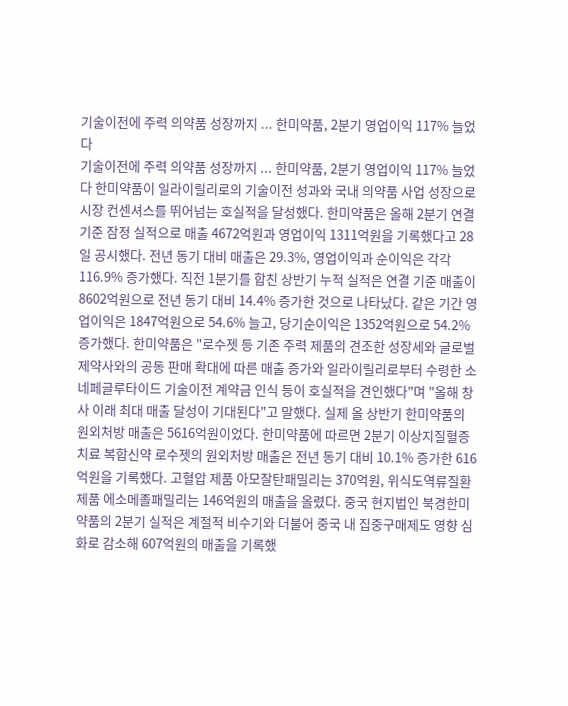기술이전에 주력 의약품 성장까지 ... 한미약품, 2분기 영업이익 117% 늘었다
기술이전에 주력 의약품 성장까지 ... 한미약품, 2분기 영업이익 117% 늘었다 한미약품이 일라이릴리로의 기술이전 성과와 국내 의약품 사업 성장으로 시장 컨센셔스를 뛰어넘는 호실적을 달성했다. 한미약품은 올해 2분기 연결 기준 잠정 실적으로 매출 4672억원과 영업이익 1311억원을 기록했다고 28일 공시했다. 전년 동기 대비 매출은 29.3%, 영업이익과 순이익은 각각 116.9% 증가했다. 직전 1분기를 합친 상반기 누적 실적은 연결 기준 매출이 8602억원으로 전년 동기 대비 14.4% 증가한 것으로 나타났다. 같은 기간 영업이익은 1847억원으로 54.6% 늘고, 당기순이익은 1352억원으로 54.2% 증가했다. 한미약품은 "로수젯 등 기존 주력 제품의 견조한 성장세와 글로벌 제약사와의 공동 판매 확대에 따른 매출 증가와 일라이릴리로부터 수령한 소네페글루타이드 기술이전 계약금 인식 등이 호실적을 견인했다"며 "올해 창사 이래 최대 매출 달성이 기대된다"고 말했다. 실제 올 상반기 한미약품의 원외처방 매출은 5616억원이었다. 한미약품에 따르면 2분기 이상지질혈증 치료 복합신약 로수젯의 원외처방 매출은 전년 동기 대비 10.1% 증가한 616억원을 기록했다. 고혈압 제품 아모잘탄패밀리는 370억원, 위식도역류질환 제품 에소메졸패밀리는 146억원의 매출을 올렸다. 중국 현지법인 북경한미약품의 2분기 실적은 계절적 비수기와 더불어 중국 내 집중구매제도 영향 심화로 감소해 607억원의 매출을 기록했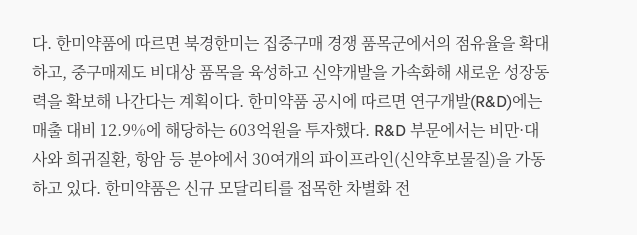다. 한미약품에 따르면 북경한미는 집중구매 경쟁 품목군에서의 점유율을 확대하고, 중구매제도 비대상 품목을 육성하고 신약개발을 가속화해 새로운 성장동력을 확보해 나간다는 계획이다. 한미약품 공시에 따르면 연구개발(R&D)에는 매출 대비 12.9%에 해당하는 603억원을 투자했다. R&D 부문에서는 비만·대사와 희귀질환, 항암 등 분야에서 30여개의 파이프라인(신약후보물질)을 가동하고 있다. 한미약품은 신규 모달리티를 접목한 차별화 전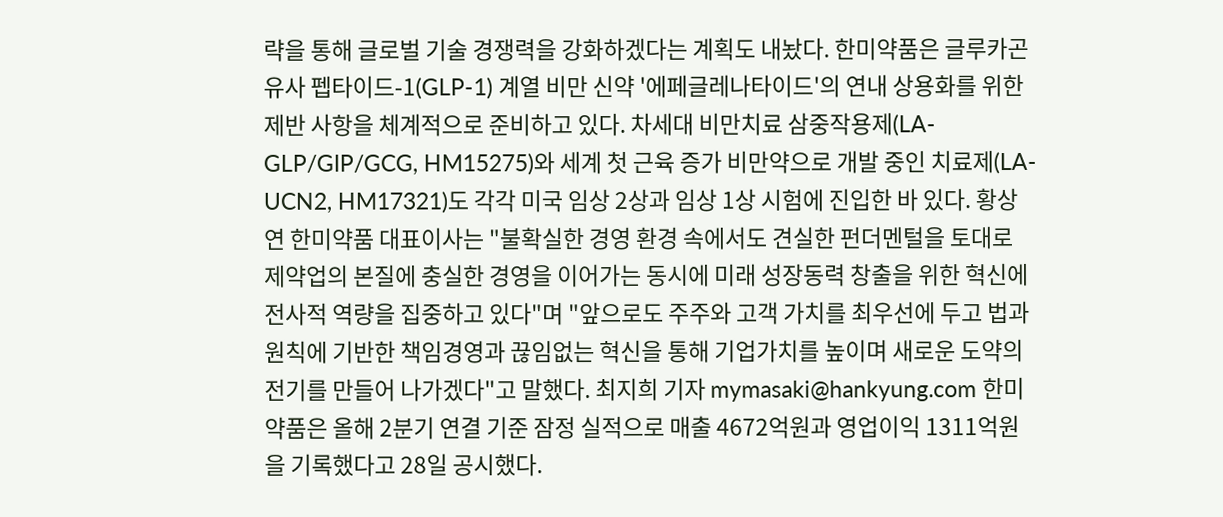략을 통해 글로벌 기술 경쟁력을 강화하겠다는 계획도 내놨다. 한미약품은 글루카곤 유사 펩타이드-1(GLP-1) 계열 비만 신약 '에페글레나타이드'의 연내 상용화를 위한 제반 사항을 체계적으로 준비하고 있다. 차세대 비만치료 삼중작용제(LA-GLP/GIP/GCG, HM15275)와 세계 첫 근육 증가 비만약으로 개발 중인 치료제(LA-UCN2, HM17321)도 각각 미국 임상 2상과 임상 1상 시험에 진입한 바 있다. 황상연 한미약품 대표이사는 "불확실한 경영 환경 속에서도 견실한 펀더멘털을 토대로 제약업의 본질에 충실한 경영을 이어가는 동시에 미래 성장동력 창출을 위한 혁신에 전사적 역량을 집중하고 있다"며 "앞으로도 주주와 고객 가치를 최우선에 두고 법과 원칙에 기반한 책임경영과 끊임없는 혁신을 통해 기업가치를 높이며 새로운 도약의 전기를 만들어 나가겠다"고 말했다. 최지희 기자 mymasaki@hankyung.com 한미약품은 올해 2분기 연결 기준 잠정 실적으로 매출 4672억원과 영업이익 1311억원을 기록했다고 28일 공시했다.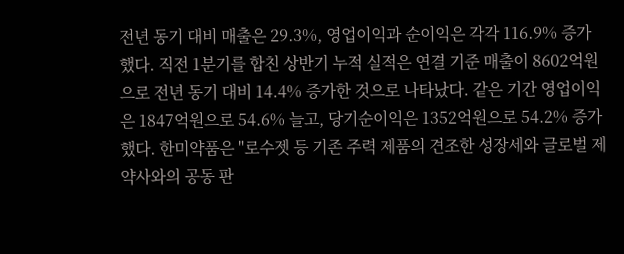전년 동기 대비 매출은 29.3%, 영업이익과 순이익은 각각 116.9% 증가했다. 직전 1분기를 합친 상반기 누적 실적은 연결 기준 매출이 8602억원으로 전년 동기 대비 14.4% 증가한 것으로 나타났다. 같은 기간 영업이익은 1847억원으로 54.6% 늘고, 당기순이익은 1352억원으로 54.2% 증가했다. 한미약품은 "로수젯 등 기존 주력 제품의 견조한 성장세와 글로벌 제약사와의 공동 판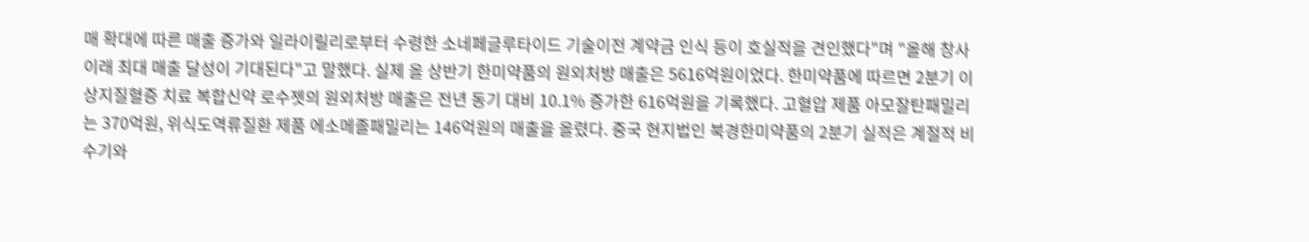매 확대에 따른 매출 증가와 일라이릴리로부터 수령한 소네페글루타이드 기술이전 계약금 인식 등이 호실적을 견인했다"며 "올해 창사 이래 최대 매출 달성이 기대된다"고 말했다. 실제 올 상반기 한미약품의 원외처방 매출은 5616억원이었다. 한미약품에 따르면 2분기 이상지질혈증 치료 복합신약 로수젯의 원외처방 매출은 전년 동기 대비 10.1% 증가한 616억원을 기록했다. 고혈압 제품 아모잘탄패밀리는 370억원, 위식도역류질환 제품 에소메졸패밀리는 146억원의 매출을 올렸다. 중국 현지법인 북경한미약품의 2분기 실적은 계절적 비수기와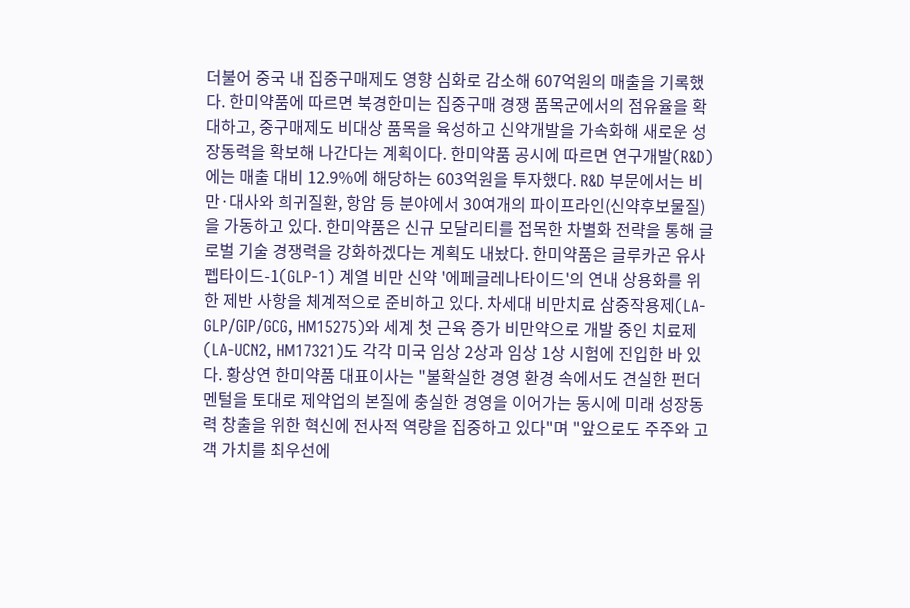더불어 중국 내 집중구매제도 영향 심화로 감소해 607억원의 매출을 기록했다. 한미약품에 따르면 북경한미는 집중구매 경쟁 품목군에서의 점유율을 확대하고, 중구매제도 비대상 품목을 육성하고 신약개발을 가속화해 새로운 성장동력을 확보해 나간다는 계획이다. 한미약품 공시에 따르면 연구개발(R&D)에는 매출 대비 12.9%에 해당하는 603억원을 투자했다. R&D 부문에서는 비만·대사와 희귀질환, 항암 등 분야에서 30여개의 파이프라인(신약후보물질)을 가동하고 있다. 한미약품은 신규 모달리티를 접목한 차별화 전략을 통해 글로벌 기술 경쟁력을 강화하겠다는 계획도 내놨다. 한미약품은 글루카곤 유사 펩타이드-1(GLP-1) 계열 비만 신약 '에페글레나타이드'의 연내 상용화를 위한 제반 사항을 체계적으로 준비하고 있다. 차세대 비만치료 삼중작용제(LA-GLP/GIP/GCG, HM15275)와 세계 첫 근육 증가 비만약으로 개발 중인 치료제(LA-UCN2, HM17321)도 각각 미국 임상 2상과 임상 1상 시험에 진입한 바 있다. 황상연 한미약품 대표이사는 "불확실한 경영 환경 속에서도 견실한 펀더멘털을 토대로 제약업의 본질에 충실한 경영을 이어가는 동시에 미래 성장동력 창출을 위한 혁신에 전사적 역량을 집중하고 있다"며 "앞으로도 주주와 고객 가치를 최우선에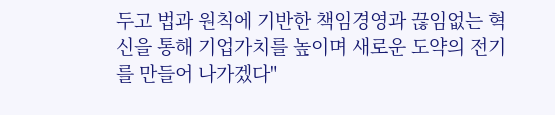두고 법과 원칙에 기반한 책임경영과 끊임없는 혁신을 통해 기업가치를 높이며 새로운 도약의 전기를 만들어 나가겠다"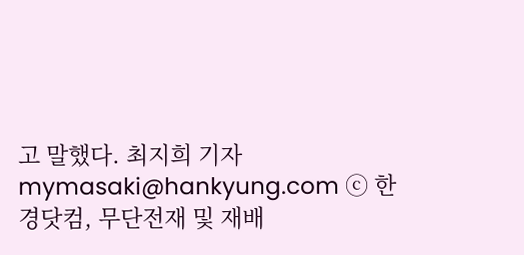고 말했다. 최지희 기자 mymasaki@hankyung.com ⓒ 한경닷컴, 무단전재 및 재배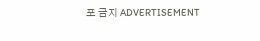포 금지 ADVERTISEMENT